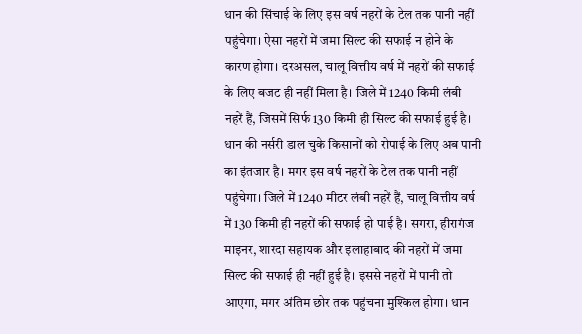धान की सिंचाई के लिए इस वर्ष नहरों के टेल तक पानी नहीं पहुंचेगा। ऐसा नहरों में जमा सिल्ट की सफाई न होने के कारण होगा। दरअसल, चालू वित्तीय वर्ष में नहरों की सफाई के लिए बजट ही नहीं मिला है। जिले में 1240 किमी लंबी नहरें हैं, जिसमें सिर्फ 130 किमी ही सिल्ट की सफाई हुई है।
धान की नर्सरी डाल चुके किसानों को रोपाई के लिए अब पानी का इंतजार है। मगर इस वर्ष नहरों के टेल तक पानी नहीं पहुंचेगा। जिले में 1240 मीटर लंबी नहरें हैं, चालू वित्तीय वर्ष में 130 किमी ही नहरों की सफाई हो पाई है। सगरा, हीरागंज माइनर, शारदा सहायक और इलाहाबाद की नहरों में जमा सिल्ट की सफाई ही नहीं हुई है। इससे नहरों में पानी तो आएगा, मगर अंतिम छोर तक पहुंचना मुश्किल होगा। धान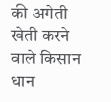की अगेती खेती करने वाले किसान धान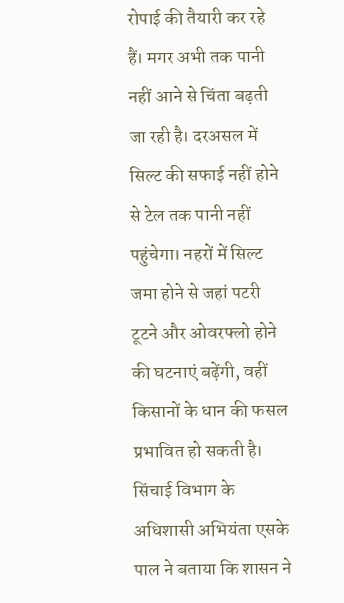रोपाई की तैयारी कर रहे हैं। मगर अभी तक पानी नहीं आने से चिंता बढ़ती जा रही है। दरअसल में सिल्ट की सफाई नहीं होने से टेल तक पानी नहीं पहुंचेगा। नहरों में सिल्ट जमा होने से जहां पटरी टूटने और ओवरफ्लो होने की घटनाएं बढ़ेंगी, वहीं किसानों के धान की फसल प्रभावित हो सकती है। सिंचाई विभाग के अधिशासी अभियंता एसके पाल ने बताया कि शासन ने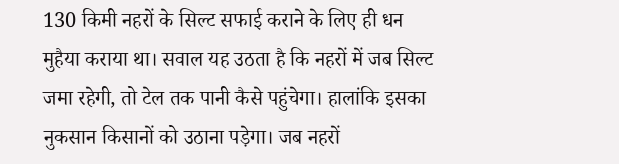130 किमी नहरों के सिल्ट सफाई कराने के लिए ही धन मुहैया कराया था। सवाल यह उठता है कि नहरों में जब सिल्ट जमा रहेगी, तो टेल तक पानी कैसे पहुंचेगा। हालांकि इसका नुकसान किसानों को उठाना पड़ेगा। जब नहरों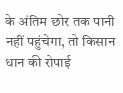के अंतिम छोर तक पानी नहीं पहुंचेगा, तो किसान धान की रोपाई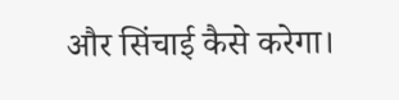और सिंचाई कैसे करेगा।